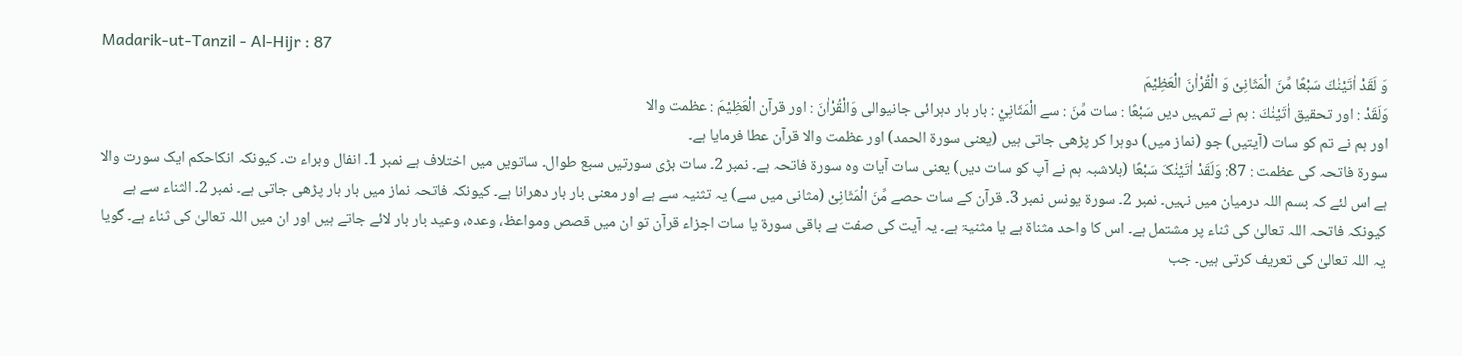Madarik-ut-Tanzil - Al-Hijr : 87
وَ لَقَدْ اٰتَیْنٰكَ سَبْعًا مِّنَ الْمَثَانِیْ وَ الْقُرْاٰنَ الْعَظِیْمَ
وَلَقَدْ : اور تحقیق اٰتَيْنٰكَ : ہم نے تمہیں دیں سَبْعًا : سات مِّنَ : سے الْمَثَانِيْ : بار بار دہرائی جانیوالی وَالْقُرْاٰنَ : اور قرآن الْعَظِيْمَ : عظمت والا
اور ہم نے تم کو سات (آیتیں) جو (نماز میں) دوہرا کر پڑھی جاتی ہیں (یعنی سورة الحمد) اور عظمت والا قرآن عطا فرمایا ہے۔
سورة فاتحہ کی عظمت : 87: وَلَقَدْ اٰتَیْنٰکَ سَبْعًا (بلاشبہ ہم نے آپ کو سات دیں) یعنی سات آیات وہ سورة فاتحہ ہے۔ نمبر 2۔ سات بڑی سورتیں سبع طوال۔ ساتویں میں اختلاف ہے نمبر 1۔ انفال وبراء ت۔ کیونکہ انکاحکم ایک سورت والا ہے اس لئے کہ بسم اللہ درمیان میں نہیں۔ نمبر 2۔ سورة یونس نمبر 3۔ قرآن کے سات حصے مِّنَ الْمَثَانِیْ (مثانی میں سے) یہ تثنیہ سے ہے اور معنی بار بار دھرانا ہے۔ کیونکہ فاتحہ نماز میں بار بار پڑھی جاتی ہے۔ نمبر 2۔ الثناء سے ہے کیونکہ فاتحہ اللہ تعالیٰ کی ثناء پر مشتمل ہے۔ اس کا واحد مثناۃ ہے یا مثنیۃ ہے۔ یہ آیت کی صفت ہے باقی سورة یا سات اجزاء قرآن تو ان میں قصص ومواعظ، وعدہ، وعید بار بار لائے جاتے ہیں اور ان میں اللہ تعالیٰ کی ثناء ہے۔ گویا یہ اللہ تعالیٰ کی تعریف کرتی ہیں۔ جب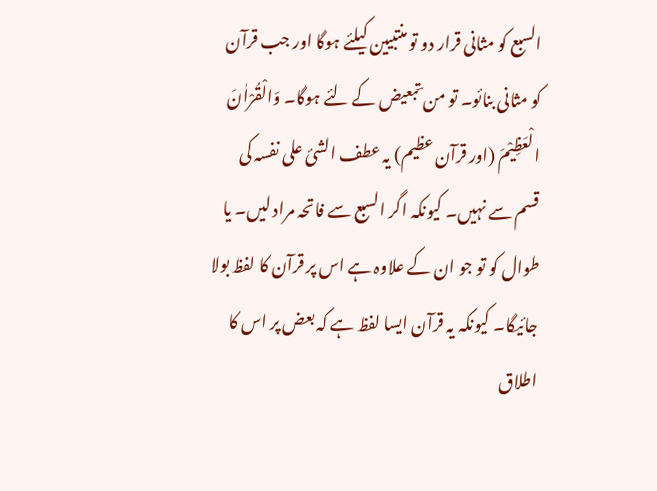السبع کو مثانی قرار دو تو منتبیین کیلئے ہوگا اور جب قرآن کو مثانی بنائو۔ تو من ؔ تبعیض کے لئے ہوگا۔ وَالْقُرْاٰنَ الْعَظِیْمَ (اور قرآن عظیم) یہ عطف الشیٔ علی نفسہ کی قسم سے نہیں۔ کیونکہ اگر السبع سے فاتحہ مراد لیں۔ یا طوال کو تو جو ان کے علاوہ ہے اس پر قرآن کا لفظ بولا جائیگا۔ کیونکہ یہ قرآن ایسا لفظ ہے کہ بعض پر اس کا اطلاق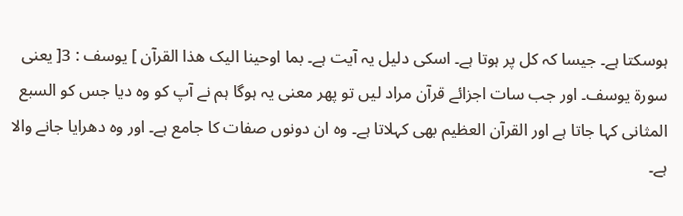ہوسکتا ہے۔ جیسا کہ کل پر ہوتا ہے۔ اسکی دلیل یہ آیت ہے۔ بما اوحینا الیک ھذا القرآن ] یوسف : 3[ یعنی سورة یوسف۔ اور جب سات اجزائے قرآن مراد لیں تو پھر معنی یہ ہوگا ہم نے آپ کو وہ دیا جس کو السبع المثانی کہا جاتا ہے اور القرآن العظیم بھی کہلاتا ہے۔ وہ ان دونوں صفات کا جامع ہے۔ اور وہ دھرایا جانے والا ہے۔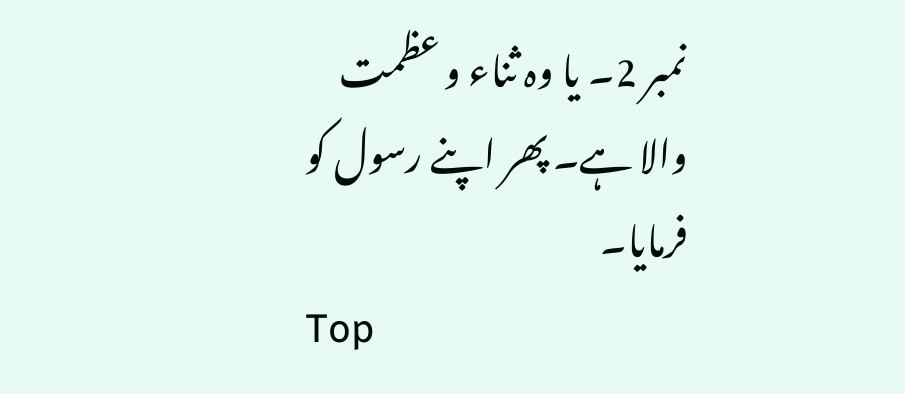نمبر 2۔ یا وہ ثناء و عظمت والا ہے۔ پھر اپنے رسول کو فرمایا۔
Top